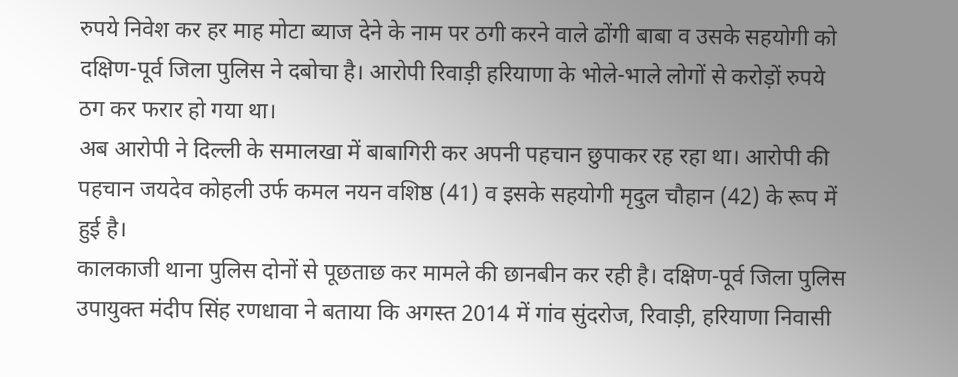रुपये निवेश कर हर माह मोटा ब्याज देने के नाम पर ठगी करने वाले ढोंगी बाबा व उसके सहयोगी को दक्षिण-पूर्व जिला पुलिस ने दबोचा है। आरोपी रिवाड़ी हरियाणा के भोले-भाले लोगों से करोड़ों रुपये ठग कर फरार हो गया था।
अब आरोपी ने दिल्ली के समालखा में बाबागिरी कर अपनी पहचान छुपाकर रह रहा था। आरोपी की पहचान जयदेव कोहली उर्फ कमल नयन वशिष्ठ (41) व इसके सहयोगी मृदुल चौहान (42) के रूप में हुई है।
कालकाजी थाना पुलिस दोनों से पूछताछ कर मामले की छानबीन कर रही है। दक्षिण-पूर्व जिला पुलिस उपायुक्त मंदीप सिंह रणधावा ने बताया कि अगस्त 2014 में गांव सुंदरोज, रिवाड़ी, हरियाणा निवासी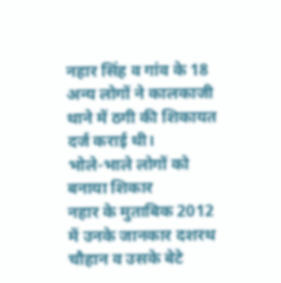नहार सिंह व गांव के 18 अन्य लोगों ने कालकाजी थाने में ठगी की शिकायत दर्ज कराई थी।
भोले-भाले लोगों को बनाया शिकार
नहार के मुताबिक 2012 में उनके जानकार दशरथ चौहान व उसके बेटे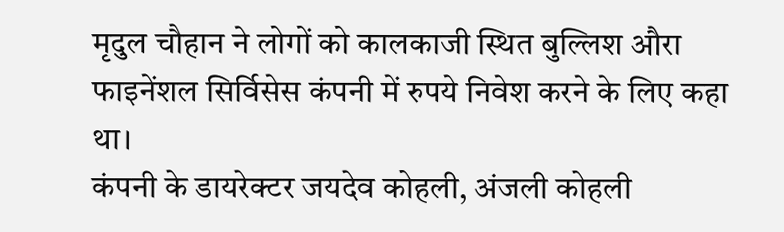मृदुल चौहान ने लोगों को कालकाजी स्थित बुल्लिश औरा फाइनेंशल सिर्विसेस कंपनी में रुपये निवेश करने के लिए कहा था।
कंपनी के डायरेक्टर जयदेव कोहली, अंजली कोहली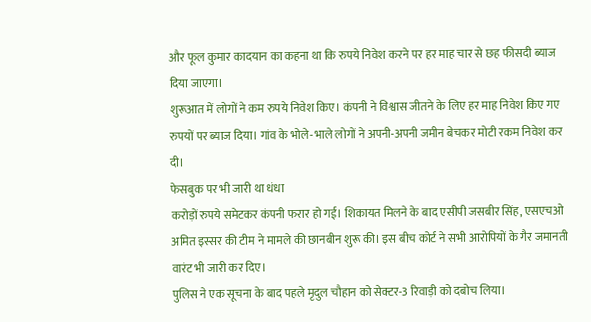और फूल कुमार कादयान का कहना था कि रुपये निवेश करने पर हर माह चार से छह फीसदी ब्याज दिया जाएगा।
शुरूआत में लोगों ने कम रुपये निवेश किए। कंपनी ने विश्वास जीतने के लिए हर माह निवेश किए गए रुपयों पर ब्याज दिया। गांव के भोले-भाले लोगों ने अपनी-अपनी जमीन बेचकर मोटी रकम निवेश कर दी।
फेसबुक पर भी जारी था धंधा
करोड़ों रुपये समेटकर कंपनी फरार हो गई। शिकायत मिलने के बाद एसीपी जसबीर सिंह, एसएचओ अमित इस्सर की टीम ने मामले की छानबीन शुरू की। इस बीच कोर्ट ने सभी आरोपियों के गैर जमानती वारंट भी जारी कर दिए।
पुलिस ने एक सूचना के बाद पहले मृदुल चौहान को सेक्टर-3 रिवाड़ी को दबोच लिया।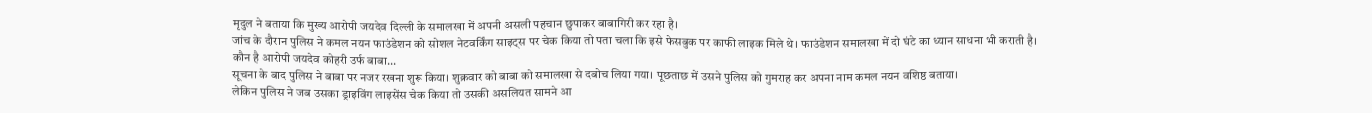मृदुल ने बताया कि मुख्य आरोपी जयदेव दिल्ली के समालखा में अपनी असली पहचान छुपाकर बाबागिरी कर रहा है।
जांच के दौरान पुलिस ने कमल नयन फाउंडेशन को सोशल नेटवर्किंग साइट्स पर चेक किया तो पता चला कि इसे फेसबुक पर काफी लाइक मिले थे। फाउंडेशन समालखा में दो घंटे का ध्यान साधना भी कराती है।
कौन है आरोपी जयदेव कोहरी उर्फ बाबा...
सूचना के बाद पुलिस ने बाबा पर नजर रखना शुरू किया। शुक्रवार को बाबा को समालखा से दबोच लिया गया। पूछताछ में उसने पुलिस को गुमराह कर अपना नाम कमल नयन वशिष्ठ बताया।
लेकिन पुलिस ने जब उसका ड्राइविंग लाइसेंस चेक किया तो उसकी असलियत सामने आ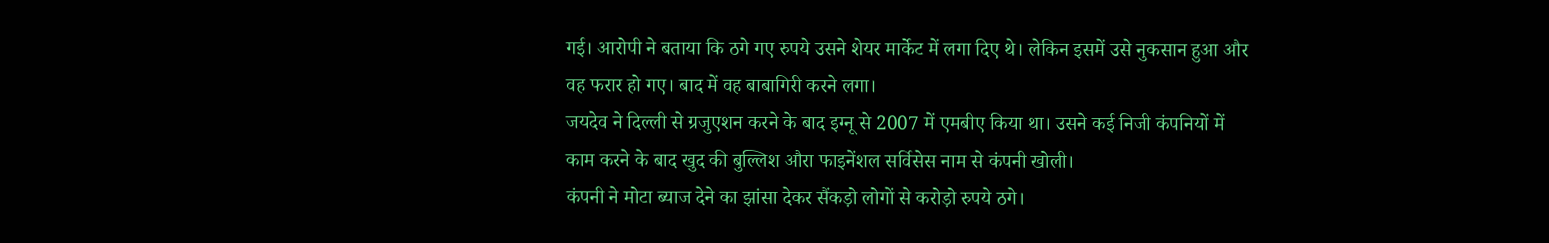गई। आरोपी ने बताया कि ठगे गए रुपये उसने शेयर मार्केट में लगा दिए थे। लेकिन इसमें उसे नुकसान हुआ और वह फरार हो गए। बाद में वह बाबागिरी करने लगा।
जयदेव ने दिल्ली से ग्रजुएशन करने के बाद इग्नू से 2007 में एमबीए किया था। उसने कई निजी कंपनियों में काम करने के बाद खुद की बुल्लिश औरा फाइनेंशल सर्विसेस नाम से कंपनी खोली।
कंपनी ने मोटा ब्याज देने का झांसा देकर सैंकड़ो लोगों से करोड़ो रुपये ठगे।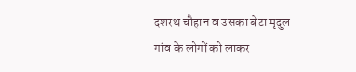दशरथ चौहान व उसका बेटा मृदुल गांव के लोगों को लाकर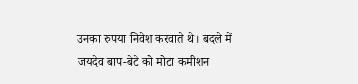उनका रुपया निवेश करवाते थे। बदले में जयदेव बाप-बेटे को मोटा कमीशन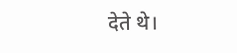देते थे।